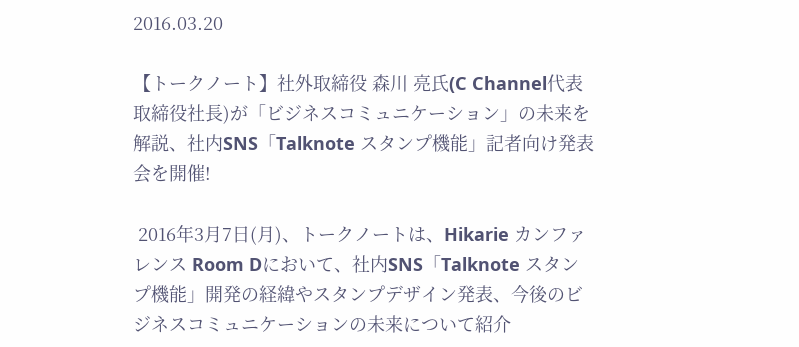2016.03.20

【トークノート】社外取締役 森川 亮氏(C Channel代表取締役社長)が「ビジネスコミュニケーション」の未来を解説、社内SNS「Talknote スタンプ機能」記者向け発表会を開催!

 2016年3月7日(月)、トークノートは、Hikarie カンファレンス Room Dにおいて、社内SNS「Talknote スタンプ機能」開発の経緯やスタンプデザイン発表、今後のビジネスコミュニケーションの未来について紹介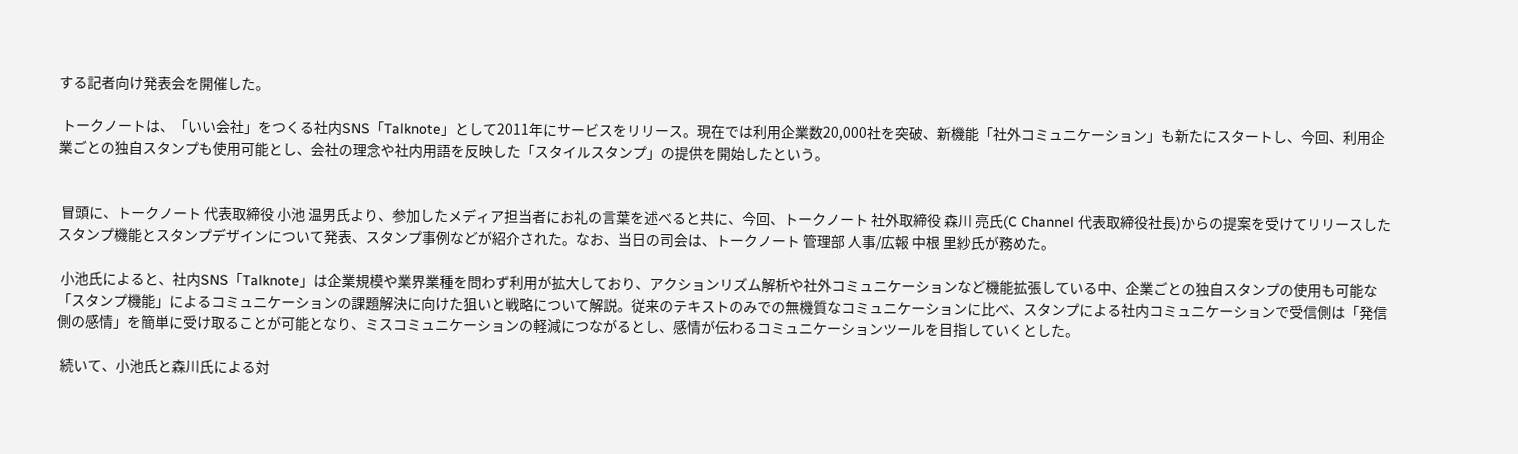する記者向け発表会を開催した。

 トークノートは、「いい会社」をつくる社内SNS「Talknote」として2011年にサービスをリリース。現在では利用企業数20,000社を突破、新機能「社外コミュニケーション」も新たにスタートし、今回、利用企業ごとの独自スタンプも使用可能とし、会社の理念や社内用語を反映した「スタイルスタンプ」の提供を開始したという。


 冒頭に、トークノート 代表取締役 小池 温男氏より、参加したメディア担当者にお礼の言葉を述べると共に、今回、トークノート 社外取締役 森川 亮氏(C Channel 代表取締役社長)からの提案を受けてリリースしたスタンプ機能とスタンプデザインについて発表、スタンプ事例などが紹介された。なお、当日の司会は、トークノート 管理部 人事/広報 中根 里紗氏が務めた。

 小池氏によると、社内SNS「Talknote」は企業規模や業界業種を問わず利用が拡大しており、アクションリズム解析や社外コミュニケーションなど機能拡張している中、企業ごとの独自スタンプの使用も可能な「スタンプ機能」によるコミュニケーションの課題解決に向けた狙いと戦略について解説。従来のテキストのみでの無機質なコミュニケーションに比べ、スタンプによる社内コミュニケーションで受信側は「発信側の感情」を簡単に受け取ることが可能となり、ミスコミュニケーションの軽減につながるとし、感情が伝わるコミュニケーションツールを目指していくとした。

 続いて、小池氏と森川氏による対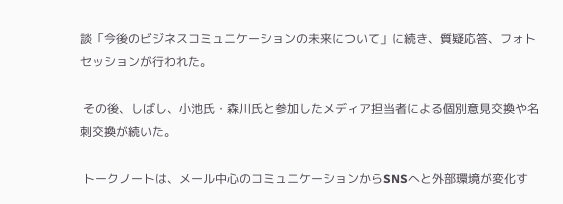談「今後のビジネスコミュニケーションの未来について」に続き、質疑応答、フォトセッションが行われた。

 その後、しばし、小池氏・森川氏と参加したメディア担当者による個別意見交換や名刺交換が続いた。

 トークノートは、メール中心のコミュニケーションからSNSへと外部環境が変化す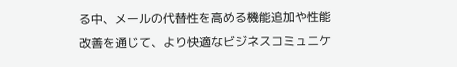る中、メールの代替性を高める機能追加や性能改善を通じて、より快適なビジネスコミュニケ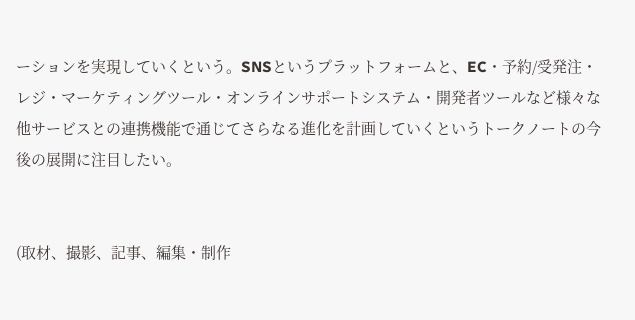ーションを実現していくという。SNSというプラットフォームと、EC・予約/受発注・レジ・マーケティングツール・オンラインサポートシステム・開発者ツールなど様々な他サービスとの連携機能で通じてさらなる進化を計画していくというトークノートの今後の展開に注目したい。


(取材、撮影、記事、編集・制作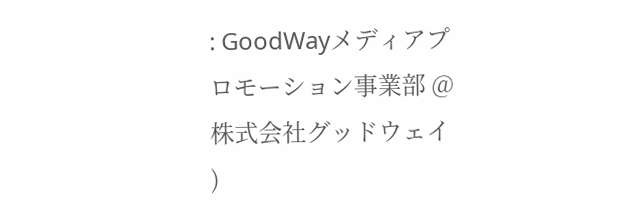: GoodWayメディアプロモーション事業部 @株式会社グッドウェイ )